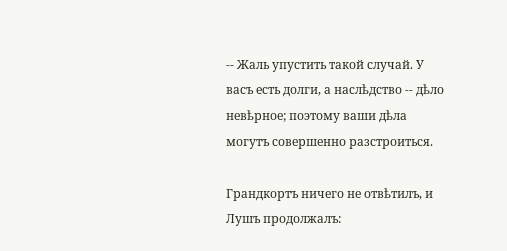-- Жаль упустить такой случай. У васъ есть долги, а наслѣдство -- дѣло невѣрное; поэтому ваши дѣла могутъ совершенно разстроиться.

Грандкортъ ничего не отвѣтилъ, и Лушъ продолжалъ: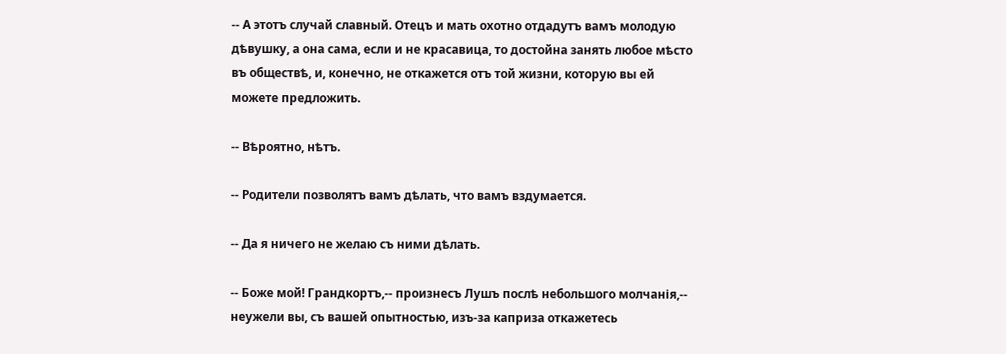-- А этотъ случай славный. Отецъ и мать охотно отдадутъ вамъ молодую дѣвушку, а она сама, если и не красавица, то достойна занять любое мѣсто въ обществѣ, и, конечно, не откажется отъ той жизни, которую вы ей можете предложить.

-- Вѣроятно, нѣтъ.

-- Родители позволятъ вамъ дѣлать, что вамъ вздумается.

-- Да я ничего не желаю съ ними дѣлать.

-- Боже мой! Грандкортъ,-- произнесъ Лушъ послѣ небольшого молчанія,-- неужели вы, съ вашей опытностью, изъ-за каприза откажетесь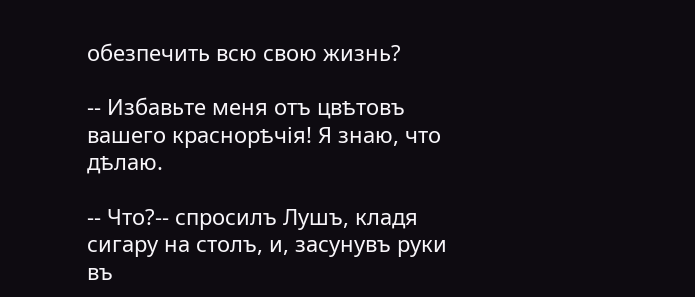обезпечить всю свою жизнь?

-- Избавьте меня отъ цвѣтовъ вашего краснорѣчія! Я знаю, что дѣлаю.

-- Что?-- спросилъ Лушъ, кладя сигару на столъ, и, засунувъ руки въ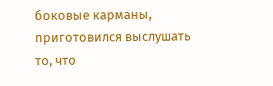боковые карманы, приготовился выслушать то, что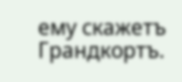ему скажетъ Грандкортъ.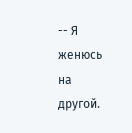-- Я женюсь на другой.